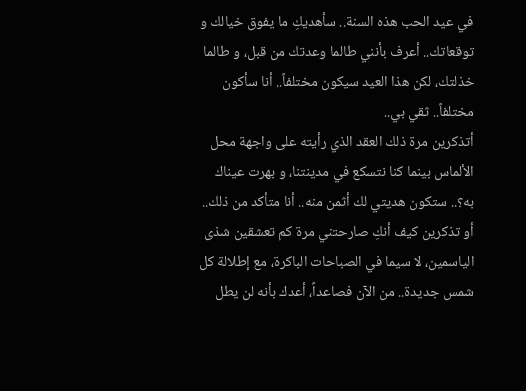في عيد الحب هذه السنة.. سأهديكِ ما يفوق خيالك و توقعاتك.. أعرف بأنني طالما وعدتك من قبل، و طالما خذلتك، لكن هذا العيد سيكون مختلفاً.. أنا سأكون مختلفاً.. ثقي بي..
أتذكرين مرة ذلك العقد الذي رأيته على واجهة محل الألماس بينما كنا نتسكع في مدينتنا، و بهرت عيناك به؟.. ستكون هديتي لك أثمن منه.. أنا متأكد من ذلك..
أو تذكرين كيف أنكِ صارحتني مرة كم تعشقين شذى الياسمين، لا سيما في الصباحات الباكرة، مع إطلالة كل شمس جديدة.. من الآن فصاعداً، أعدك بأنه لن يطل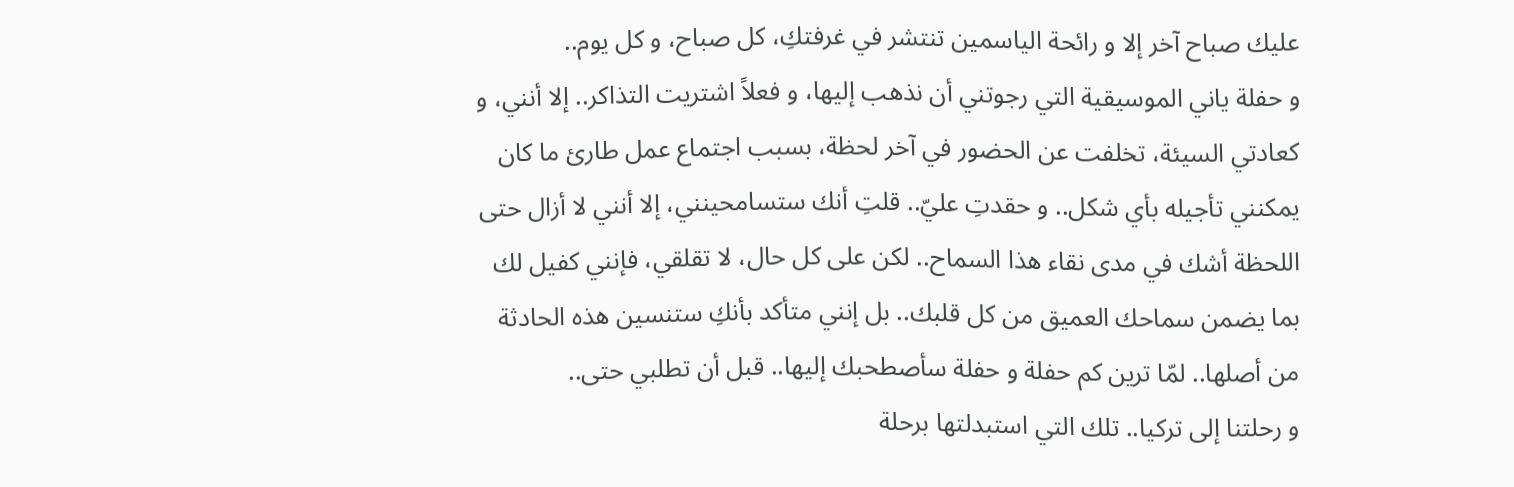عليك صباح آخر إلا و رائحة الياسمين تنتشر في غرفتكِ، كل صباح، و كل يوم..
و حفلة ياني الموسيقية التي رجوتني أن نذهب إليها، و فعلاً اشتريت التذاكر.. إلا أنني، و كعادتي السيئة، تخلفت عن الحضور في آخر لحظة، بسبب اجتماع عمل طارئ ما كان يمكنني تأجيله بأي شكل.. و حقدتِ عليّ.. قلتِ أنك ستسامحينني، إلا أنني لا أزال حتى اللحظة أشك في مدى نقاء هذا السماح.. لكن على كل حال، لا تقلقي، فإنني كفيل لك بما يضمن سماحك العميق من كل قلبك.. بل إنني متأكد بأنكِ ستنسين هذه الحادثة من أصلها.. لمّا ترين كم حفلة و حفلة سأصطحبك إليها.. قبل أن تطلبي حتى..
و رحلتنا إلى تركيا.. تلك التي استبدلتها برحلة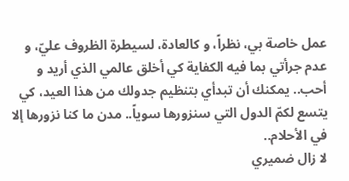عمل خاصة بي، نظراً، و كالعادة، لسيطرة الظروف عليّ، و عدم جرأتي بما فيه الكفاية كي أخلق عالمي الذي أريد و أحب.. يمكنك أن تبدأي بتنظيم جدولك من هذا العيد، كي يتسع لكمّ الدول التي سنزورها سوياً.. مدن ما كنا نزورها إلا في الأحلام..
لا زال ضميري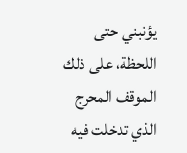يؤنبني حتى اللحظة، على ذلك الموقف المحرج الذي تدخلت فيه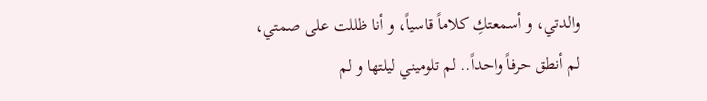والدتي، و أسمعتكِ كلاماً قاسياً، و أنا ظللت على صمتي، لم أنطق حرفاً واحداً.. لم تلوميني ليلتها و لم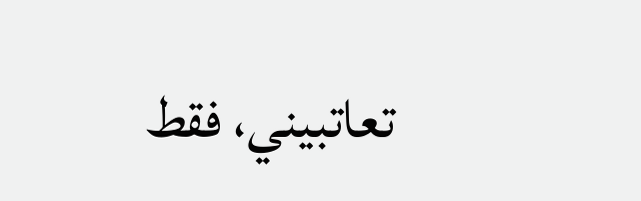تعاتبيني، فقط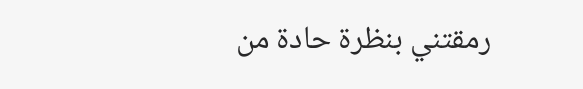رمقتني بنظرة حادة من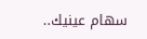سهام عينيك..